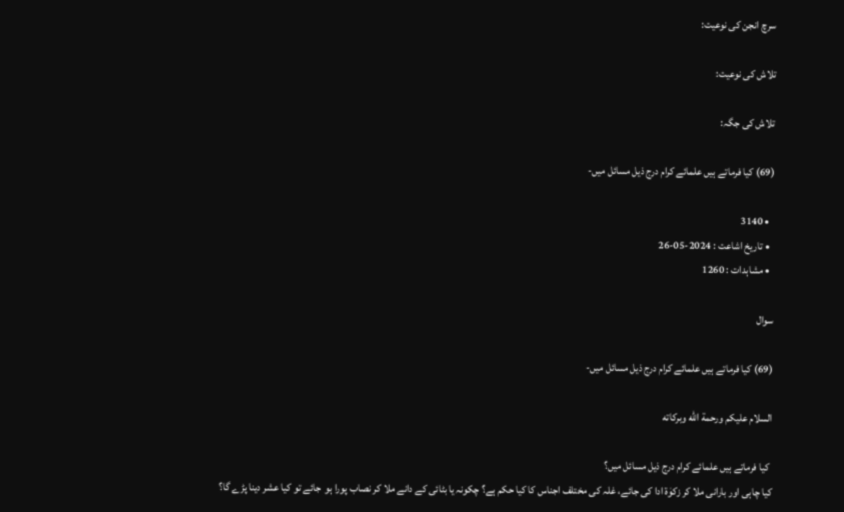سرچ انجن کی نوعیت:

تلاش کی نوعیت:

تلاش کی جگہ:

(69) کیا فرماتے ہیں علمائے کرام درج ذیل مسائل میں-

  • 3140
  • تاریخ اشاعت : 2024-05-26
  • مشاہدات : 1260

سوال

(69) کیا فرماتے ہیں علمائے کرام درج ذیل مسائل میں-

السلام عليكم ورحمة الله وبركاته

 کیا فرماتے ہیں علمائے کرام درج ذیل مسائل میں؟
کیا چاہی اور بارانی ملا کر زکوٰۃ ادا کی جائے، غلہ کی مختلف اجناس کا کیا حکم ہے؟ چکونہ یا بٹائی کے دانے ملا کر نصاب پورا ہو  جائے تو کیا عشر دینا پڑے گا؟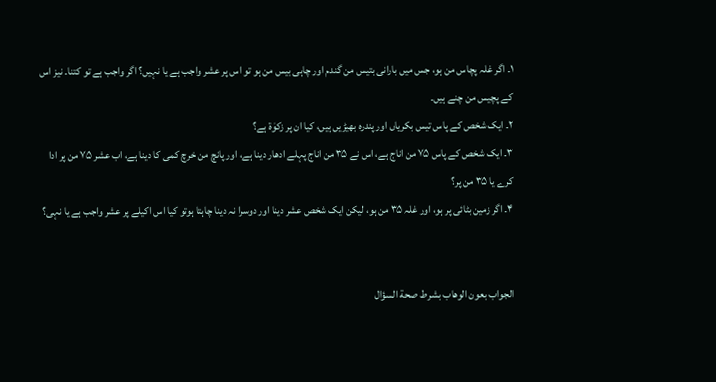۱۔ اگر غلہ پچاس من ہو، جس میں بارانی بتیس من گندم اور چاہی بیس من ہو تو اس پر عشر واجب ہے یا نہیں؟ اگر واجب ہے تو کتنا۔ نیز اس کے پچیس من چنے ہیں۔
۲۔ ایک شخص کے پاس تیس بکریاں اور پندرہ بھیڑیں ہیں، کیا ان پر زکوٰۃ ہے؟
۳۔ ایک شخص کے پاس ۷۵ من اناج ہے، اس نے ۳۵ من اناج پہلے ادھار دینا ہے، اور پانچ من خرچ کمی کا دینا ہے، اب عشر ۷۵ من پر ادا کرے یا ۳۵ من پر؟
۴۔ اگر زمین بٹائی پر ہو، اور غلہ ۳۵ من ہو، لیکن ایک شخص عشر دینا اور دوسرا نہ دینا چاہتا ہوتو کیا اس اکیلے پر عشر واجب ہے یا نہی؟


الجواب بعون الوهاب بشرط صحة السؤال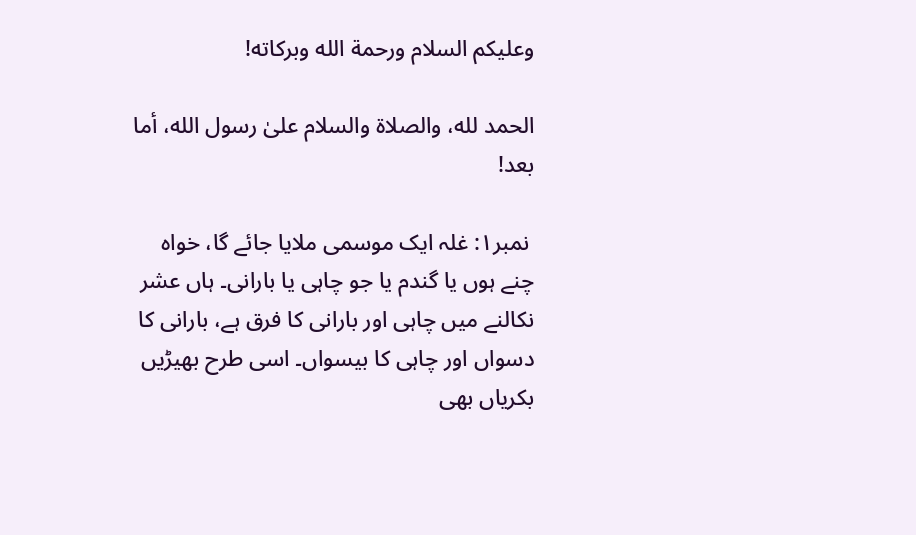وعلیکم السلام ورحمة الله وبرکاته!

الحمد لله، والصلاة والسلام علىٰ رسول الله، أما بعد!

 نمبر۱: غلہ ایک موسمی ملایا جائے گا، خواہ چنے ہوں یا گندم یا جو چاہی یا بارانی۔ ہاں عشر نکالنے میں چاہی اور بارانی کا فرق ہے، بارانی کا دسواں اور چاہی کا بیسواں۔ اسی طرح بھیڑیں بکریاں بھی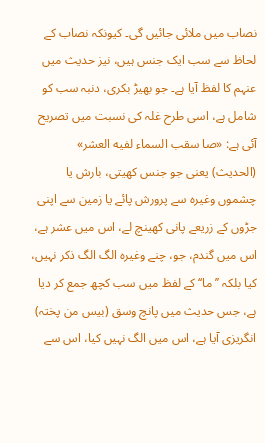نصاب میں ملائی جائیں گی۔ کیونکہ نصاب کے لحاظ سے سب ایک جنس ہیں، نیز حدیث میں عنہم کا لفظ آیا ہے۔ جو بھیڑ بکری، دنبہ سب کو شامل ہے، اسی طرح غلہ کی نسبت میں تصریح آئی ہے: «صا سقب السماء لفیه العشر»  (الحدیث) یعنی جو جنس کھیتی، بارش یا چشموں وغیرہ سے پرورش پائے یا زمین سے اپنی جڑوں کے زریعے پانی کھینچ لے، اس میں عشر ہے، اس میں گندم، جو، چنے وغیرہ الگ الگ ذکر نہیں، کیا بلکہ ’’ما‘‘ کے لفظ میں سب کچھ جمع کر دیا ہے، جس حدیث میں پانچ وسق (بیس من پختہ) انگریزی آیا ہے، اس میں الگ نہیں کیا، اس سے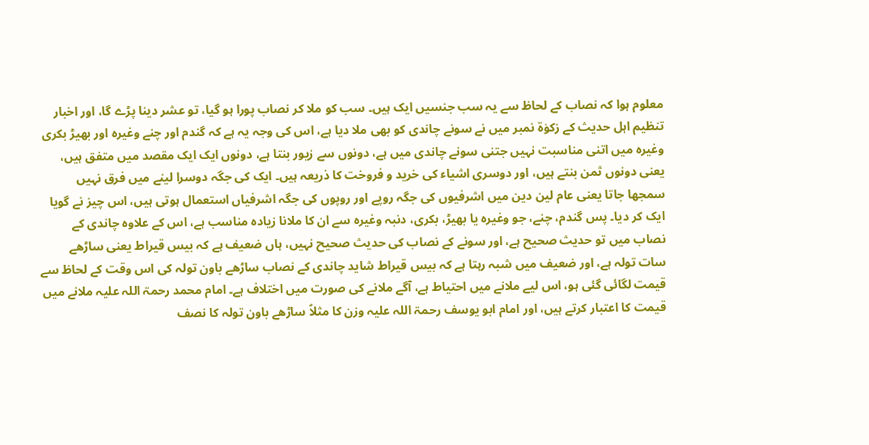معلوم ہوا کہ نصاب کے لحاظ سے یہ سب جنسیں ایک ہیں۔ سب کو ملا کر نصاب پورا ہو گیا، تو عشر دینا پڑے گا، اور اخبار تنظیم اہل حدیث کے زکوٰۃ نمبر میں نے سونے چاندی کو بھی ملا دیا ہے، اس کی وجہ یہ ہے کہ گندم اور چنے وغیرہ اور بھیڑ بکری وغیرہ میں اتنی مناسبت نہیں جتنی سونے چاندی میں ہے، دونوں سے زیور بنتا ہے، دونوں ایک ایک مقصد میں متفق ہیں، یعنی دونوں ثمن بنتے ہیں، اور دوسری اشیاء کی خرید و فروخت کا ذریعہ ہیں۔ ایک کی جگہ دوسرا لینے میں فرق نہیں سمجھا جاتا یعنی عام لین دین میں اشرفیوں کی جگہ روپے اور روپوں کی جگہ اشرفیاں استعمال ہوتی ہیں، اس چیز نے گویا ایک کر دیا۔ پس گندم، چنے، جو وغیرہ یا بھیڑ، بکری، دنبہ وغیرہ سے ان کا ملانا زیادہ مناسب ہے، اس کے علاوہ چاندی کے نصاب میں تو حدیث صحیح ہے، اور سونے کے نصاب کی حدیث صحیح نہیں، ہاں ضعیف ہے کہ بیس قیراط یعنی ساڑھے سات تولہ ہے، اور ضعیف میں شبہ رہتا ہے کہ بیس قیراط شاید چاندی کے نصاب ساڑھے باون تولہ کی اس وقت کے لحاظ سے قیمت لگائی گئی ہو، اس لیے ملانے میں احتیاط ہے، آگے ملانے کی صورت میں اختلاف ہے۔ امام محمد رحمۃ اللہ علیہ ملانے میں قیمت کا اعتبار کرتے ہیں، اور امام ابو یوسف رحمۃ اللہ علیہ وزن کا مثلاً ساڑھے باون تولہ کا نصف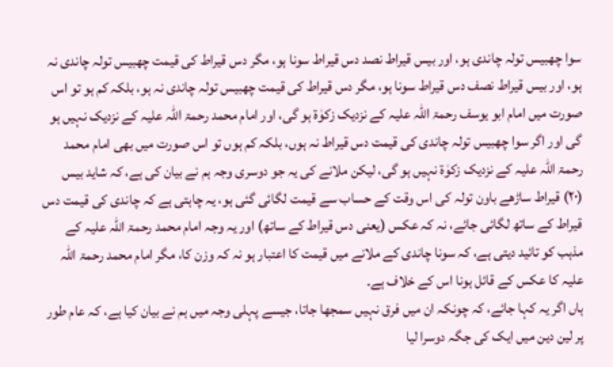سوا چھبیس تولہ چاندی ہو، اور بیس قیراط نصد دس قیراط سونا ہو، مگر دس قیراط کی قیمت چھبیس تولہ چاندی نہ ہو، اور بیس قیراط نصف دس قیراط سونا ہو، مگر دس قیراط کی قیمت چھبیس تولہ چاندی نہ ہو، بلکہ کم ہو تو اس صورت میں امام ابو یوسف رحمۃ اللہ علیہ کے نزدیک زکوٰۃ ہو گی، اور امام محمد رحمۃ اللہ علیہ کے نزدیک نہیں ہو گی اور اگر سوا چھبیس تولہ چاندی کی قیمت دس قیراط نہ ہوں، بلکہ کم ہوں تو اس صورت میں بھی امام محمد رحمۃ اللہ علیہ کے نزدیک زکوٰۃ نہیں ہو گی، لیکن ملانے کی یہ جو دوسری وجہ ہم نے بیان کی ہے، کہ شاید بیس (۲۰) قیراط ساڑھے باون تولہ کی اس وقت کے حساب سے قیمت لگائی گئی ہو، یہ چاہتی ہے کہ چاندی کی قیمت دس قیراط کے ساتھ لگائی جائے، نہ کہ عکس (یعنی دس قیراط کے ساتھ) اور یہ وجہ امام محمد رحمۃ اللہ علیہ کے مذہب کو تائید دیتی ہے، کہ سونا چاندی کے ملانے میں قیمت کا اعتبار ہو نہ کہ وزن کا، مگر امام محمد رحمۃ اللہ علیہ کا عکس کے قائل ہونا اس کے خلاف ہے۔
ہاں اگر یہ کہا جائے، کہ چونکہ ان میں فرق نہیں سمجھا جاتا، جیسے پہلی وجہ میں ہم نے بیان کیا ہے، کہ عام طور پر لین دین میں ایک کی جگہ دوسرا لیا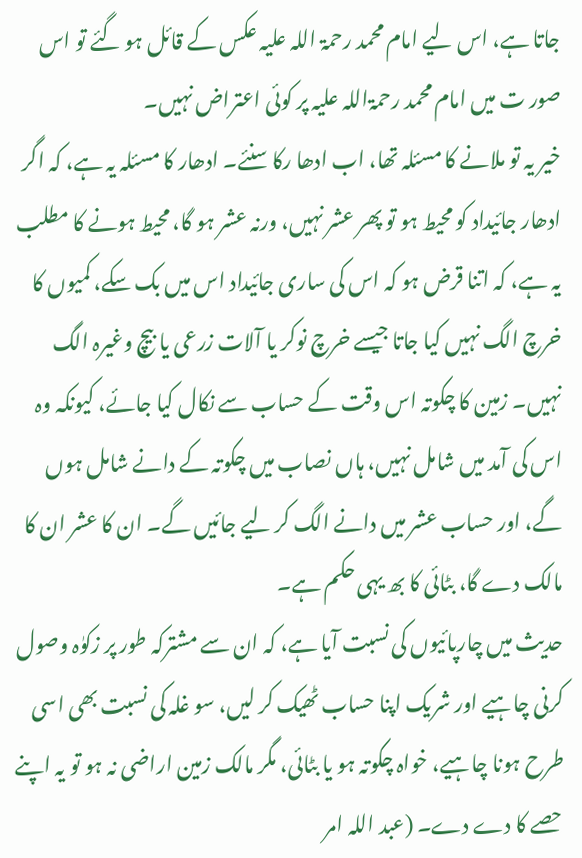جاتا ہے، اس لیے امام محمد رحمۃ اللہ علیہ عکس کے قائل ہو گئے تو اس صور ت میں امام محمد رحمۃاللہ علیہ پر کوئی اعتراض نہیں۔
خیر یہ تو ملانے کا مسئلہ تھا، اب ادھا رکا سنئے۔ ادھار کا مسئلہ یہ ہے، کہ اگر ادھار جائیداد کو محیط ہو تو پھر عشر نہیں، ورنہ عشر ہو گا، محیط ہونے کا مطلب یہ ہے، کہ اتنا قرض ہو کہ اس کی ساری جائیداد اس میں بک سکے، کمیوں کا خرچ الگ نہیں کیا جاتا جیسے خرچ نوکر یا آلات زرعی یا بیچ وغیرہ الگ نہیں۔ زمین کا چکوتہ اس وقت کے حساب سے نکال کیا جائے، کیونکہ وہ اس کی آمد میں شامل نہیں، ہاں نصاب میں چکوتہ کے دانے شامل ہوں گے، اور حساب عشر میں دانے الگ کر لیے جائیں گے۔ ان کا عشر ان کا مالک دے گا، بٹائی کا بھ یہی حکم ہے۔
حدیث میں چارپائیوں کی نسبت آیا ہے، کہ ان سے مشترکہ طور پر زکوٰہ وصول کرنی چاہیے اور شریک اپنا حساب ٹھیک کر لیں، سو غلہ کی نسبت بھی اسی طرح ہونا چاہیے، خواہ چکوتہ ہو یا بٹائی، مگر مالک زمین اراضی نہ ہو تو یہ اپنے حصے کا دے دے۔ (عبد اللہ امر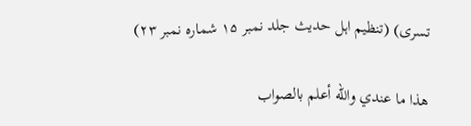تسری) (تنظیم اہل حدیث جلد نمبر ۱۵ شمارہ نمبر ۲۳)

ھذا ما عندي والله أعلم بالصواب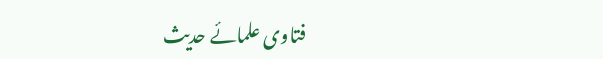فتاوی علمائے حدیث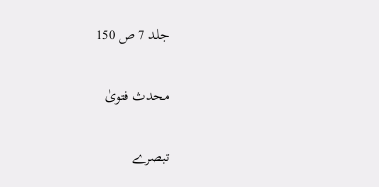جلد 7 ص 150

محدث فتویٰ

تبصرے